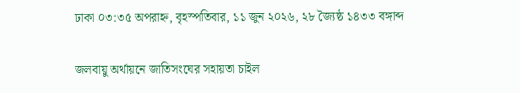ঢাকা ০৩:৩৫ অপরাহ্ন, বৃহস্পতিবার, ১১ জুন ২০২৬, ২৮ জ্যৈষ্ঠ ১৪৩৩ বঙ্গাব্দ

জলবায়ু অর্থায়নে জাতিসংঘের সহায়তা চাইল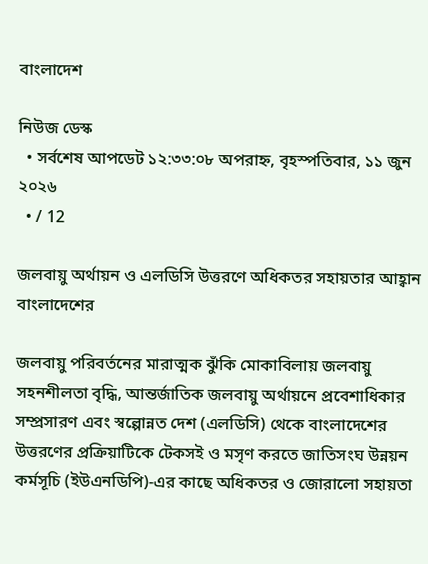বাংলাদেশ

নিউজ ডেস্ক
  • সর্বশেষ আপডেট ১২:৩৩:০৮ অপরাহ্ন, বৃহস্পতিবার, ১১ জুন ২০২৬
  • / 12

জলবায়ু অর্থায়ন ও এলডিসি উত্তরণে অধিকতর সহায়তার আহ্বান বাংলাদেশের

জলবায়ু পরিবর্তনের মারাত্মক ঝুঁকি মোকাবিলায় জলবায়ু সহনশীলতা বৃদ্ধি, আন্তর্জাতিক জলবায়ু অর্থায়নে প্রবেশাধিকার সম্প্রসারণ এবং স্বল্পোন্নত দেশ (এলডিসি) থেকে বাংলাদেশের উত্তরণের প্রক্রিয়াটিকে টেকসই ও মসৃণ করতে জাতিসংঘ উন্নয়ন কর্মসূচি (ইউএনডিপি)-এর কাছে অধিকতর ও জোরালো সহায়তা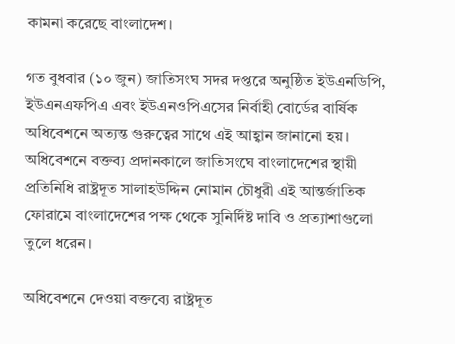কামনা করেছে বাংলাদেশ।

গত বুধবার (১০ জুন) জাতিসংঘ সদর দপ্তরে অনুষ্ঠিত ইউএনডিপি, ইউএনএফপিএ এবং ইউএনওপিএসের নির্বাহী বোর্ডের বার্ষিক অধিবেশনে অত্যন্ত গুরুত্বের সাথে এই আহ্বান জানানো হয়। অধিবেশনে বক্তব্য প্রদানকালে জাতিসংঘে বাংলাদেশের স্থায়ী প্রতিনিধি রাষ্ট্রদূত সালাহউদ্দিন নোমান চৌধুরী এই আন্তর্জাতিক ফোরামে বাংলাদেশের পক্ষ থেকে সুনির্দিষ্ট দাবি ও প্রত্যাশাগুলো তুলে ধরেন।

অধিবেশনে দেওয়া বক্তব্যে রাষ্ট্রদূত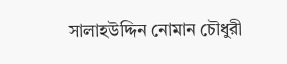সালাহউদ্দিন নোমান চৌধুরী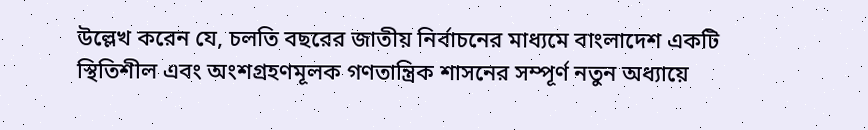উল্লেখ করেন যে, চলতি বছরের জাতীয় নির্বাচনের মাধ্যমে বাংলাদেশ একটি স্থিতিশীল এবং অংশগ্রহণমূলক গণতান্ত্রিক শাসনের সম্পূর্ণ নতুন অধ্যায়ে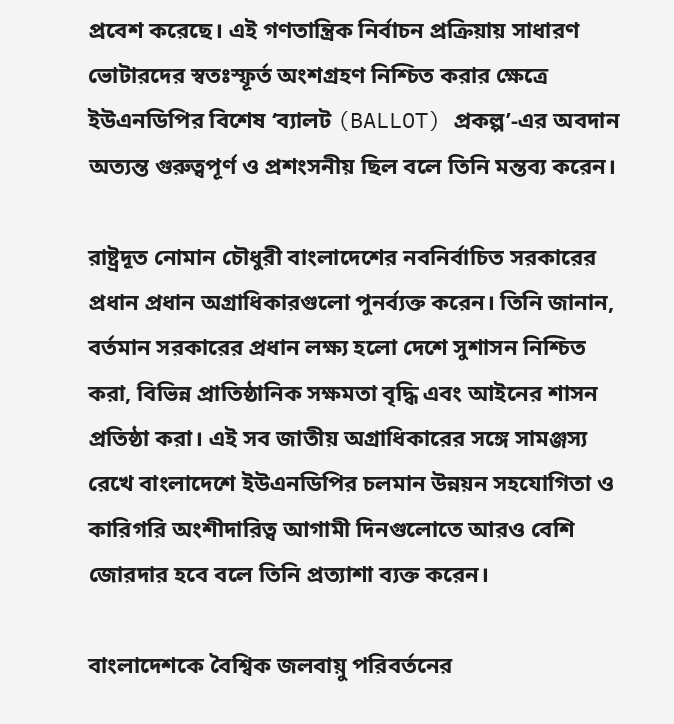প্রবেশ করেছে। এই গণতান্ত্রিক নির্বাচন প্রক্রিয়ায় সাধারণ ভোটারদের স্বতঃস্ফূর্ত অংশগ্রহণ নিশ্চিত করার ক্ষেত্রে ইউএনডিপির বিশেষ ‘ব্যালট (BALLOT) প্রকল্প’-এর অবদান অত্যন্ত গুরুত্বপূর্ণ ও প্রশংসনীয় ছিল বলে তিনি মন্তব্য করেন।

রাষ্ট্রদূত নোমান চৌধুরী বাংলাদেশের নবনির্বাচিত সরকারের প্রধান প্রধান অগ্রাধিকারগুলো পুনর্ব্যক্ত করেন। তিনি জানান, বর্তমান সরকারের প্রধান লক্ষ্য হলো দেশে সুশাসন নিশ্চিত করা, বিভিন্ন প্রাতিষ্ঠানিক সক্ষমতা বৃদ্ধি এবং আইনের শাসন প্রতিষ্ঠা করা। এই সব জাতীয় অগ্রাধিকারের সঙ্গে সামঞ্জস্য রেখে বাংলাদেশে ইউএনডিপির চলমান উন্নয়ন সহযোগিতা ও কারিগরি অংশীদারিত্ব আগামী দিনগুলোতে আরও বেশি জোরদার হবে বলে তিনি প্রত্যাশা ব্যক্ত করেন।

বাংলাদেশকে বৈশ্বিক জলবায়ু পরিবর্তনের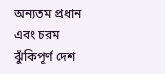অন্যতম প্রধান এবং চরম ঝুঁকিপূর্ণ দেশ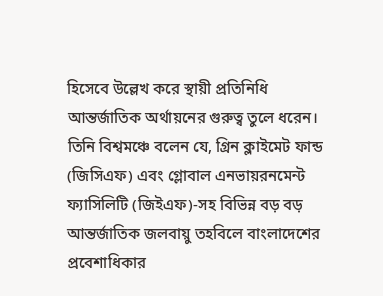হিসেবে উল্লেখ করে স্থায়ী প্রতিনিধি আন্তর্জাতিক অর্থায়নের গুরুত্ব তুলে ধরেন। তিনি বিশ্বমঞ্চে বলেন যে, গ্রিন ক্লাইমেট ফান্ড (জিসিএফ) এবং গ্লোবাল এনভায়রনমেন্ট ফ্যাসিলিটি (জিইএফ)-সহ বিভিন্ন বড় বড় আন্তর্জাতিক জলবায়ু তহবিলে বাংলাদেশের প্রবেশাধিকার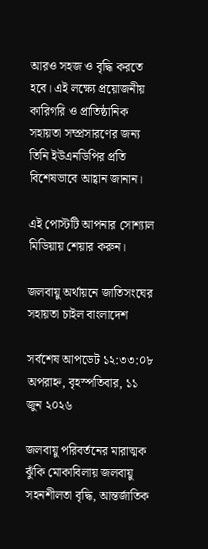আরও সহজ ও বৃদ্ধি করতে হবে। এই লক্ষ্যে প্রয়োজনীয় কারিগরি ও প্রাতিষ্ঠানিক সহায়তা সম্প্রসারণের জন্য তিনি ইউএনডিপির প্রতি বিশেষভাবে আহ্বান জানান।

এই পোস্টটি আপনার সোশ্যাল মিডিয়ায় শেয়ার করুন।

জলবায়ু অর্থায়নে জাতিসংঘের সহায়তা চাইল বাংলাদেশ

সর্বশেষ আপডেট ১২:৩৩:০৮ অপরাহ্ন, বৃহস্পতিবার, ১১ জুন ২০২৬

জলবায়ু পরিবর্তনের মারাত্মক ঝুঁকি মোকাবিলায় জলবায়ু সহনশীলতা বৃদ্ধি, আন্তর্জাতিক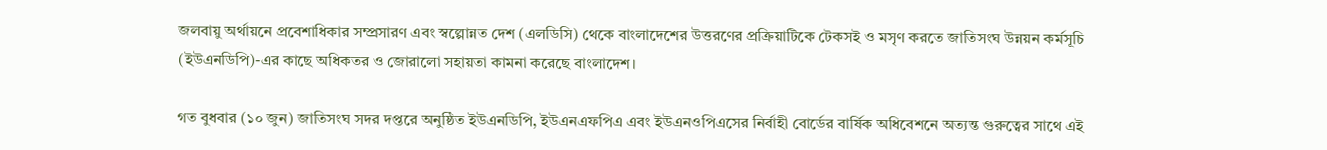জলবায়ু অর্থায়নে প্রবেশাধিকার সম্প্রসারণ এবং স্বল্পোন্নত দেশ (এলডিসি) থেকে বাংলাদেশের উত্তরণের প্রক্রিয়াটিকে টেকসই ও মসৃণ করতে জাতিসংঘ উন্নয়ন কর্মসূচি (ইউএনডিপি)-এর কাছে অধিকতর ও জোরালো সহায়তা কামনা করেছে বাংলাদেশ।

গত বুধবার (১০ জুন) জাতিসংঘ সদর দপ্তরে অনুষ্ঠিত ইউএনডিপি, ইউএনএফপিএ এবং ইউএনওপিএসের নির্বাহী বোর্ডের বার্ষিক অধিবেশনে অত্যন্ত গুরুত্বের সাথে এই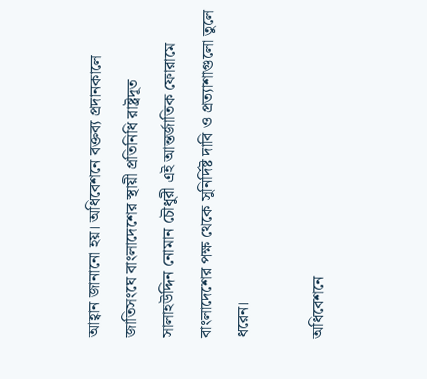আহ্বান জানানো হয়। অধিবেশনে বক্তব্য প্রদানকালে জাতিসংঘে বাংলাদেশের স্থায়ী প্রতিনিধি রাষ্ট্রদূত সালাহউদ্দিন নোমান চৌধুরী এই আন্তর্জাতিক ফোরামে বাংলাদেশের পক্ষ থেকে সুনির্দিষ্ট দাবি ও প্রত্যাশাগুলো তুলে ধরেন।

অধিবেশনে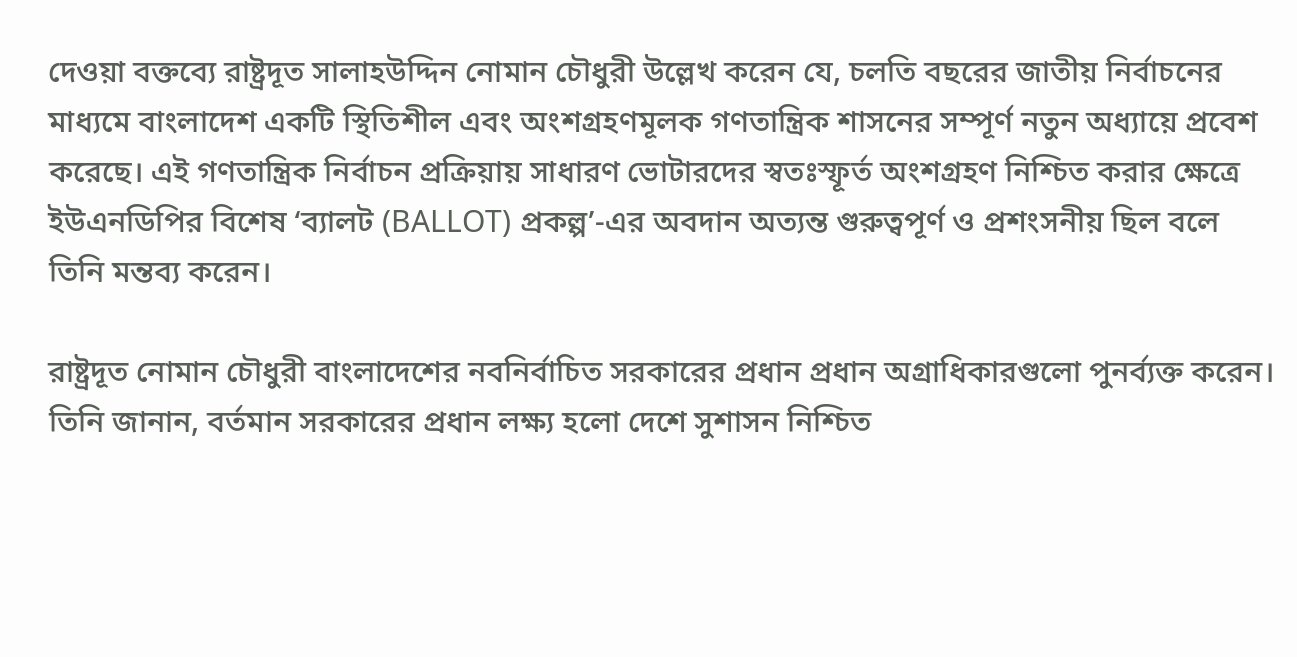দেওয়া বক্তব্যে রাষ্ট্রদূত সালাহউদ্দিন নোমান চৌধুরী উল্লেখ করেন যে, চলতি বছরের জাতীয় নির্বাচনের মাধ্যমে বাংলাদেশ একটি স্থিতিশীল এবং অংশগ্রহণমূলক গণতান্ত্রিক শাসনের সম্পূর্ণ নতুন অধ্যায়ে প্রবেশ করেছে। এই গণতান্ত্রিক নির্বাচন প্রক্রিয়ায় সাধারণ ভোটারদের স্বতঃস্ফূর্ত অংশগ্রহণ নিশ্চিত করার ক্ষেত্রে ইউএনডিপির বিশেষ ‘ব্যালট (BALLOT) প্রকল্প’-এর অবদান অত্যন্ত গুরুত্বপূর্ণ ও প্রশংসনীয় ছিল বলে তিনি মন্তব্য করেন।

রাষ্ট্রদূত নোমান চৌধুরী বাংলাদেশের নবনির্বাচিত সরকারের প্রধান প্রধান অগ্রাধিকারগুলো পুনর্ব্যক্ত করেন। তিনি জানান, বর্তমান সরকারের প্রধান লক্ষ্য হলো দেশে সুশাসন নিশ্চিত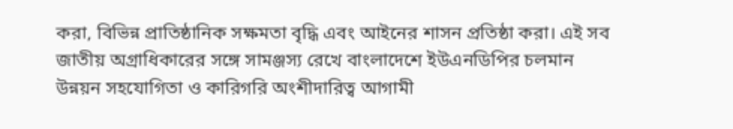করা, বিভিন্ন প্রাতিষ্ঠানিক সক্ষমতা বৃদ্ধি এবং আইনের শাসন প্রতিষ্ঠা করা। এই সব জাতীয় অগ্রাধিকারের সঙ্গে সামঞ্জস্য রেখে বাংলাদেশে ইউএনডিপির চলমান উন্নয়ন সহযোগিতা ও কারিগরি অংশীদারিত্ব আগামী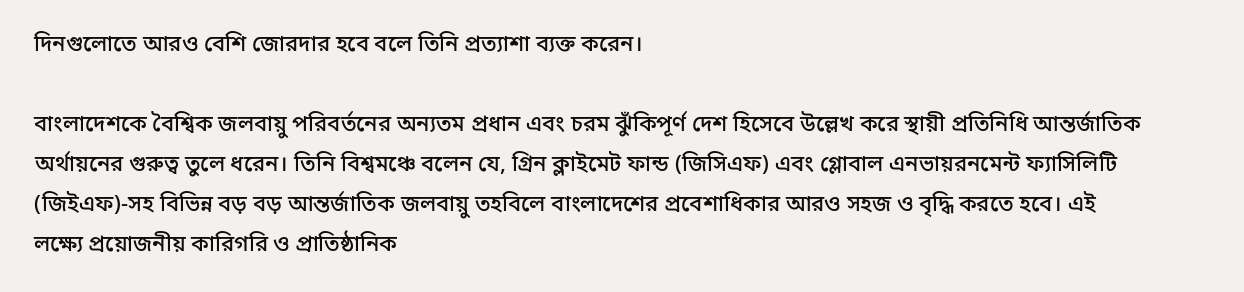দিনগুলোতে আরও বেশি জোরদার হবে বলে তিনি প্রত্যাশা ব্যক্ত করেন।

বাংলাদেশকে বৈশ্বিক জলবায়ু পরিবর্তনের অন্যতম প্রধান এবং চরম ঝুঁকিপূর্ণ দেশ হিসেবে উল্লেখ করে স্থায়ী প্রতিনিধি আন্তর্জাতিক অর্থায়নের গুরুত্ব তুলে ধরেন। তিনি বিশ্বমঞ্চে বলেন যে, গ্রিন ক্লাইমেট ফান্ড (জিসিএফ) এবং গ্লোবাল এনভায়রনমেন্ট ফ্যাসিলিটি (জিইএফ)-সহ বিভিন্ন বড় বড় আন্তর্জাতিক জলবায়ু তহবিলে বাংলাদেশের প্রবেশাধিকার আরও সহজ ও বৃদ্ধি করতে হবে। এই লক্ষ্যে প্রয়োজনীয় কারিগরি ও প্রাতিষ্ঠানিক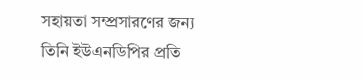সহায়তা সম্প্রসারণের জন্য তিনি ইউএনডিপির প্রতি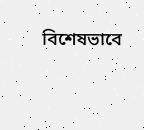বিশেষভাবে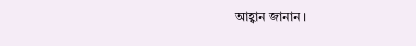আহ্বান জানান।